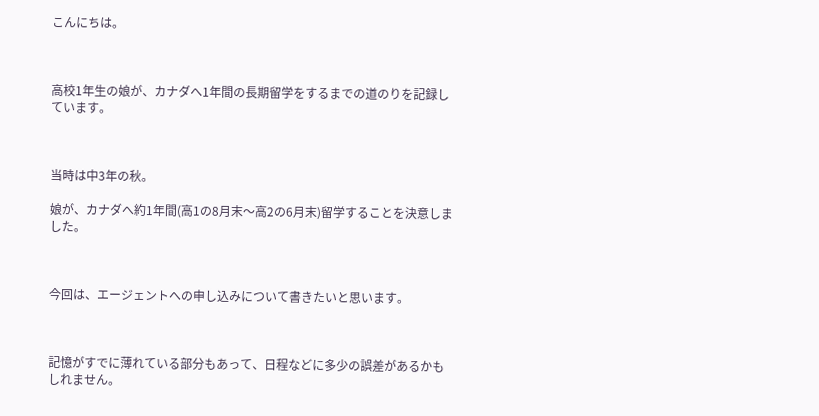こんにちは。



高校1年生の娘が、カナダへ1年間の長期留学をするまでの道のりを記録しています。



当時は中3年の秋。

娘が、カナダへ約1年間(高1の8月末〜高2の6月末)留学することを決意しました。



今回は、エージェントへの申し込みについて書きたいと思います。



記憶がすでに薄れている部分もあって、日程などに多少の誤差があるかもしれません。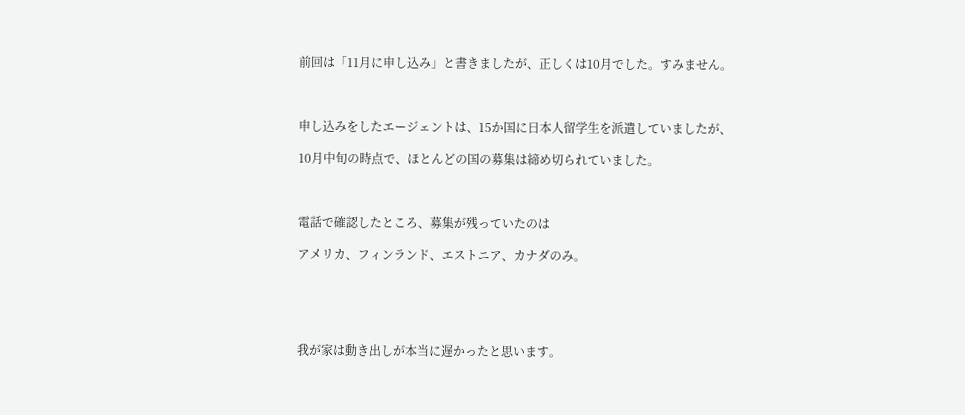前回は「11月に申し込み」と書きましたが、正しくは10月でした。すみません。



申し込みをしたエージェントは、15か国に日本人留学生を派遣していましたが、

10月中旬の時点で、ほとんどの国の募集は締め切られていました。



電話で確認したところ、募集が残っていたのは

アメリカ、フィンランド、エストニア、カナダのみ。





我が家は動き出しが本当に遅かったと思います。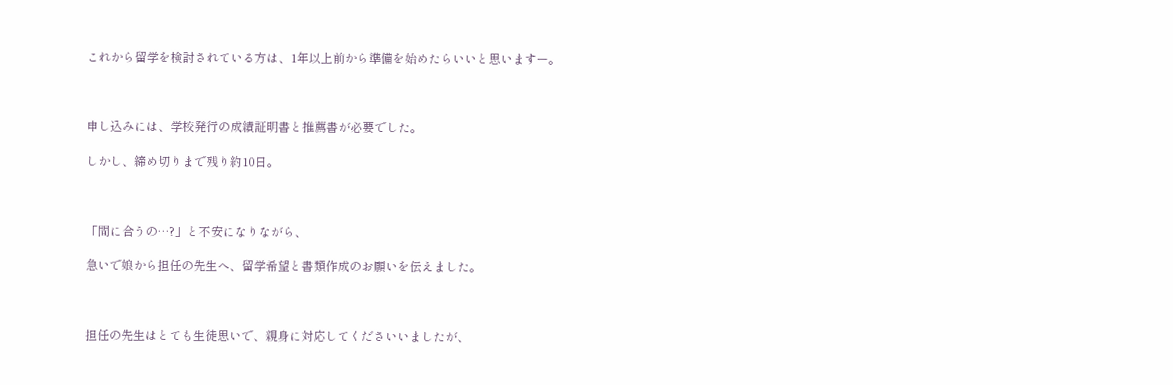これから留学を検討されている方は、1年以上前から準備を始めたらいいと思いますー。



申し込みには、学校発行の成績証明書と推薦書が必要でした。

しかし、締め切りまで残り約10日。



「間に合うの…?」と不安になりながら、

急いで娘から担任の先生へ、留学希望と書類作成のお願いを伝えました。



担任の先生はとても生徒思いで、親身に対応してくださいいましたが、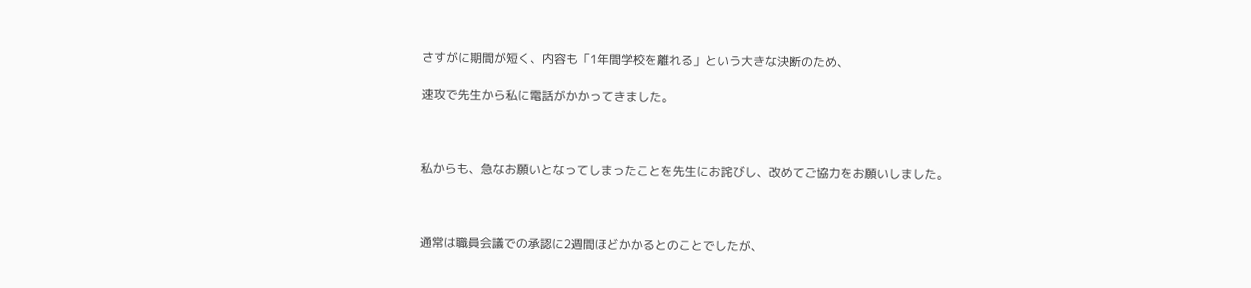さすがに期間が短く、内容も「1年間学校を離れる」という大きな決断のため、

速攻で先生から私に電話がかかってきました。



私からも、急なお願いとなってしまったことを先生にお詫びし、改めてご協力をお願いしました。



通常は職員会議での承認に2週間ほどかかるとのことでしたが、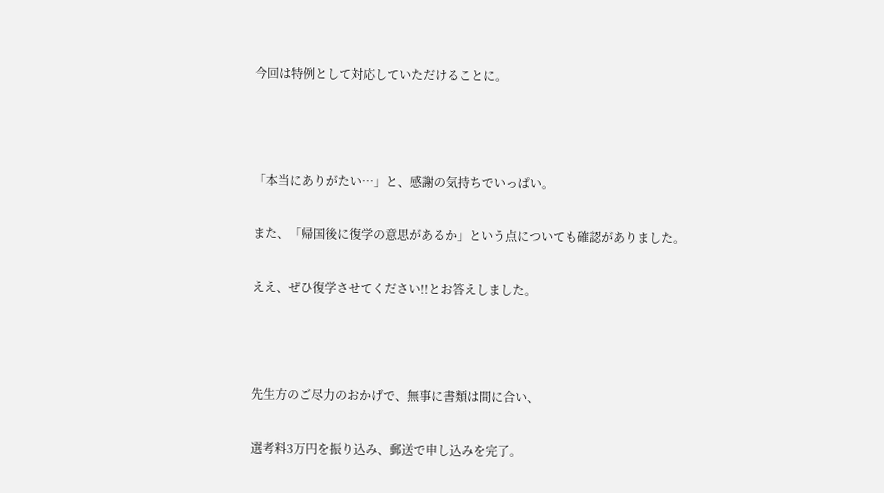今回は特例として対応していただけることに。



「本当にありがたい…」と、感謝の気持ちでいっぱい。

また、「帰国後に復学の意思があるか」という点についても確認がありました。

ええ、ぜひ復学させてください!!とお答えしました。



先生方のご尽力のおかげで、無事に書類は間に合い、

選考料3万円を振り込み、郵送で申し込みを完了。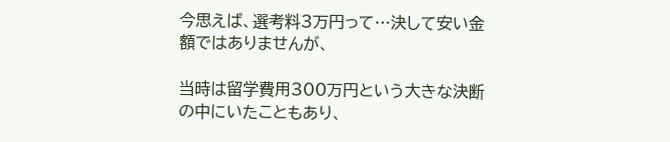今思えば、選考料3万円って…決して安い金額ではありませんが、

当時は留学費用300万円という大きな決断の中にいたこともあり、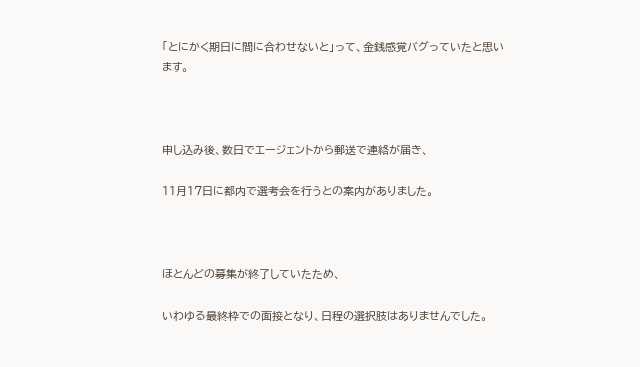「とにかく期日に間に合わせないと」って、金銭感覚バグっていたと思います。



申し込み後、数日でエージェントから郵送で連絡が届き、

11月17日に都内で選考会を行うとの案内がありました。



ほとんどの募集が終了していたため、

いわゆる最終枠での面接となり、日程の選択肢はありませんでした。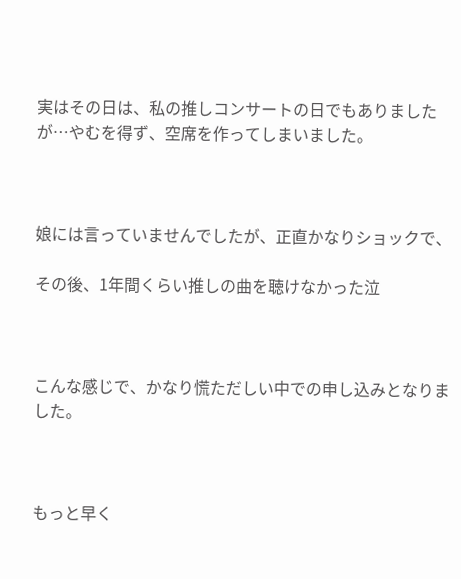実はその日は、私の推しコンサートの日でもありましたが…やむを得ず、空席を作ってしまいました。



娘には言っていませんでしたが、正直かなりショックで、

その後、1年間くらい推しの曲を聴けなかった泣



こんな感じで、かなり慌ただしい中での申し込みとなりました。



もっと早く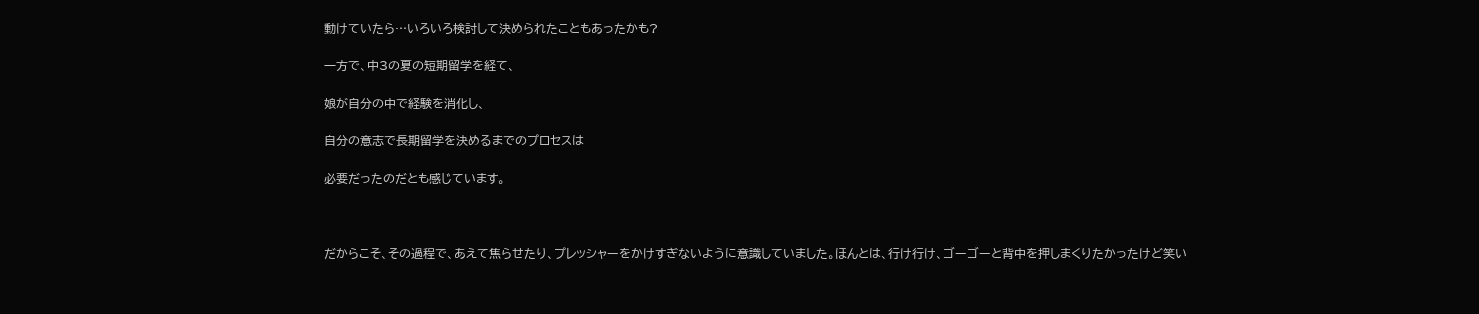動けていたら…いろいろ検討して決められたこともあったかも?

一方で、中3の夏の短期留学を経て、

娘が自分の中で経験を消化し、

自分の意志で長期留学を決めるまでのプロセスは

必要だったのだとも感じています。



だからこそ、その過程で、あえて焦らせたり、プレッシャーをかけすぎないように意識していました。ほんとは、行け行け、ゴーゴーと背中を押しまくりたかったけど笑い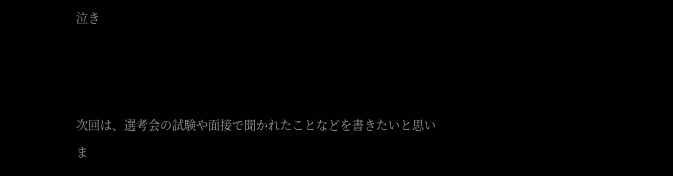泣き



次回は、選考会の試験や面接で聞かれたことなどを書きたいと思いま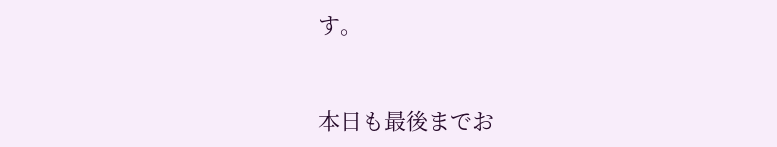す。



本日も最後までお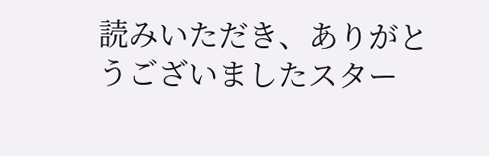読みいただき、ありがとうございましたスター